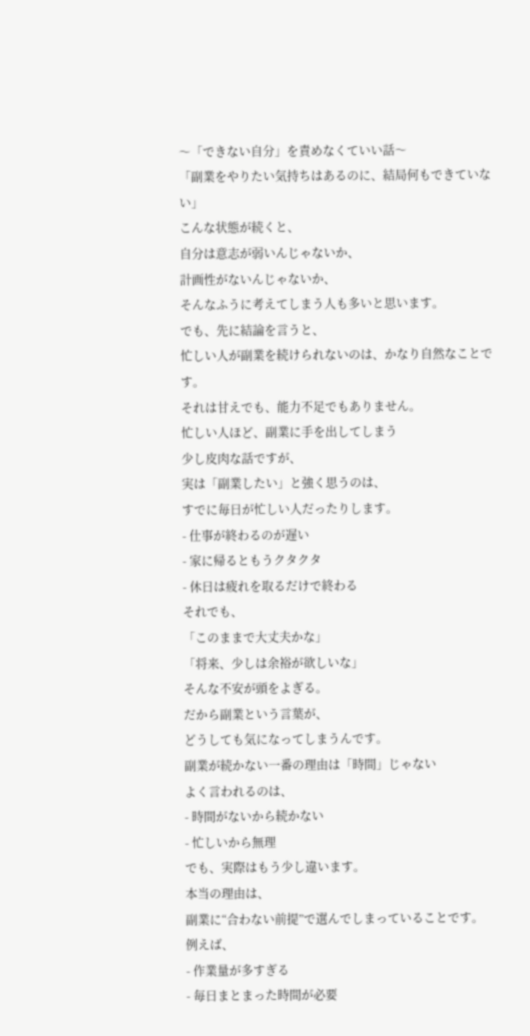〜「できない自分」を責めなくていい話〜
「副業をやりたい気持ちはあるのに、結局何もできていない」
こんな状態が続くと、
自分は意志が弱いんじゃないか、
計画性がないんじゃないか、
そんなふうに考えてしまう人も多いと思います。
でも、先に結論を言うと、
忙しい人が副業を続けられないのは、かなり自然なことです。
それは甘えでも、能力不足でもありません。
忙しい人ほど、副業に手を出してしまう
少し皮肉な話ですが、
実は「副業したい」と強く思うのは、
すでに毎日が忙しい人だったりします。
- 仕事が終わるのが遅い
- 家に帰るともうクタクタ
- 休日は疲れを取るだけで終わる
それでも、
「このままで大丈夫かな」
「将来、少しは余裕が欲しいな」
そんな不安が頭をよぎる。
だから副業という言葉が、
どうしても気になってしまうんです。
副業が続かない一番の理由は「時間」じゃない
よく言われるのは、
- 時間がないから続かない
- 忙しいから無理
でも、実際はもう少し違います。
本当の理由は、
副業に“合わない前提”で選んでしまっていることです。
例えば、
- 作業量が多すぎる
- 毎日まとまった時間が必要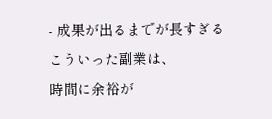- 成果が出るまでが長すぎる
こういった副業は、
時間に余裕が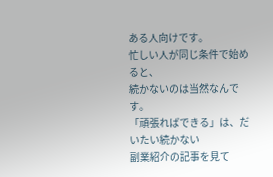ある人向けです。
忙しい人が同じ条件で始めると、
続かないのは当然なんです。
「頑張ればできる」は、だいたい続かない
副業紹介の記事を見て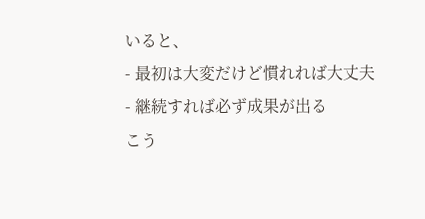いると、
- 最初は大変だけど慣れれば大丈夫
- 継続すれば必ず成果が出る
こう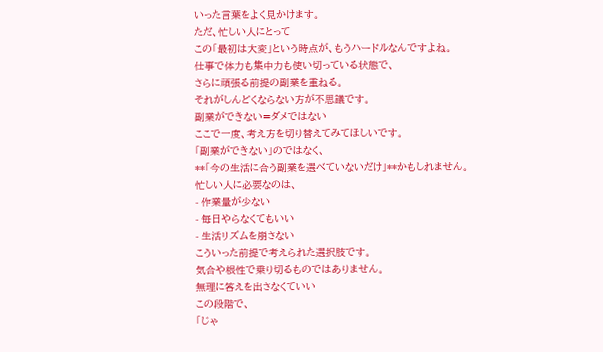いった言葉をよく見かけます。
ただ、忙しい人にとって
この「最初は大変」という時点が、もうハードルなんですよね。
仕事で体力も集中力も使い切っている状態で、
さらに頑張る前提の副業を重ねる。
それがしんどくならない方が不思議です。
副業ができない=ダメではない
ここで一度、考え方を切り替えてみてほしいです。
「副業ができない」のではなく、
**「今の生活に合う副業を選べていないだけ」**かもしれません。
忙しい人に必要なのは、
- 作業量が少ない
- 毎日やらなくてもいい
- 生活リズムを崩さない
こういった前提で考えられた選択肢です。
気合や根性で乗り切るものではありません。
無理に答えを出さなくていい
この段階で、
「じゃ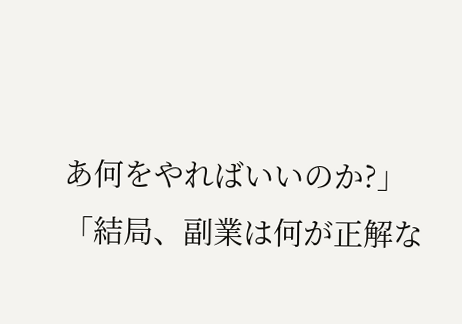あ何をやればいいのか?」
「結局、副業は何が正解な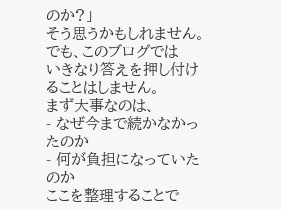のか?」
そう思うかもしれません。
でも、このブログでは
いきなり答えを押し付けることはしません。
まず大事なのは、
- なぜ今まで続かなかったのか
- 何が負担になっていたのか
ここを整理することで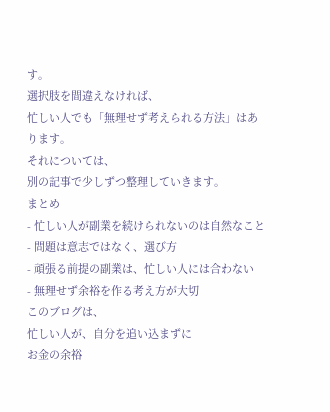す。
選択肢を間違えなければ、
忙しい人でも「無理せず考えられる方法」はあります。
それについては、
別の記事で少しずつ整理していきます。
まとめ
- 忙しい人が副業を続けられないのは自然なこと
- 問題は意志ではなく、選び方
- 頑張る前提の副業は、忙しい人には合わない
- 無理せず余裕を作る考え方が大切
このブログは、
忙しい人が、自分を追い込まずに
お金の余裕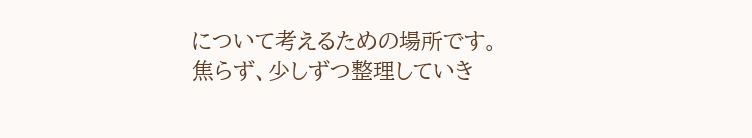について考えるための場所です。
焦らず、少しずつ整理していき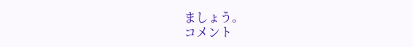ましょう。
コメント